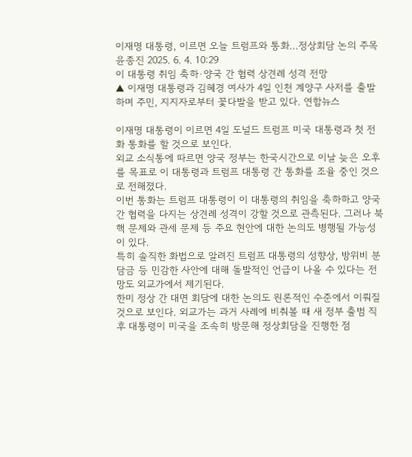이재명 대통령, 이르면 오늘 트럼프와 통화…정상회담 논의 주목
윤종진 2025. 6. 4. 10:29
이 대통령 취임 축하·양국 간 협력 상견례 성격 전망
▲ 이재명 대통령과 김혜경 여사가 4일 인천 계양구 사저를 출발하며 주민, 지지자로부터 꽃다발을 받고 있다. 연합뉴스

이재명 대통령이 이르면 4일 도널드 트럼프 미국 대통령과 첫 전화 통화를 할 것으로 보인다.
외교 소식통에 따르면 양국 정부는 한국시간으로 이날 늦은 오후를 목표로 이 대통령과 트럼프 대통령 간 통화를 조율 중인 것으로 전해졌다.
이번 통화는 트럼프 대통령이 이 대통령의 취임을 축하하고 양국 간 협력을 다지는 상견례 성격이 강할 것으로 관측된다. 그러나 북핵 문제와 관세 문제 등 주요 현안에 대한 논의도 병행될 가능성이 있다.
특히 솔직한 화법으로 알려진 트럼프 대통령의 성향상, 방위비 분담금 등 민감한 사안에 대해 돌발적인 언급이 나올 수 있다는 전망도 외교가에서 제기된다.
한미 정상 간 대면 회담에 대한 논의도 원론적인 수준에서 이뤄질 것으로 보인다. 외교가는 과거 사례에 비춰볼 때 새 정부 출범 직후 대통령이 미국을 조속히 방문해 정상회담을 진행한 점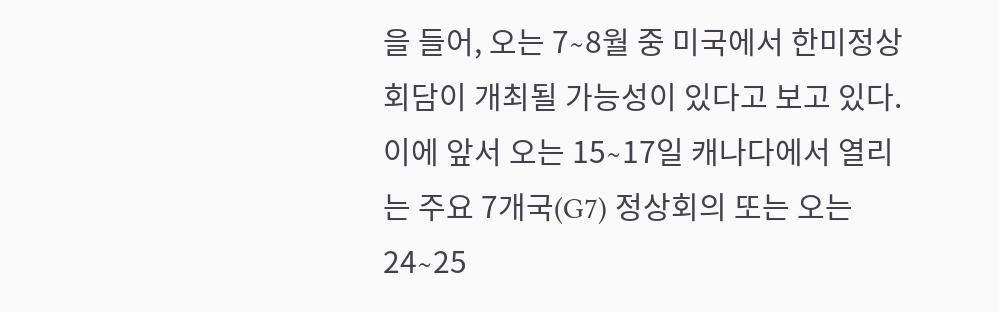을 들어, 오는 7∼8월 중 미국에서 한미정상회담이 개최될 가능성이 있다고 보고 있다.
이에 앞서 오는 15∼17일 캐나다에서 열리는 주요 7개국(G7) 정상회의 또는 오는 24∼25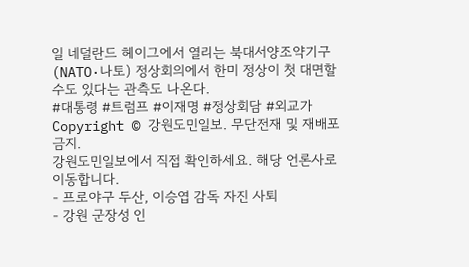일 네덜란드 헤이그에서 열리는 북대서양조약기구(NATO·나토) 정상회의에서 한미 정상이 첫 대면할 수도 있다는 관측도 나온다.
#대통령 #트럼프 #이재명 #정상회담 #외교가
Copyright © 강원도민일보. 무단전재 및 재배포 금지.
강원도민일보에서 직접 확인하세요. 해당 언론사로 이동합니다.
- 프로야구 두산, 이승엽 감독 자진 사퇴
- 강원 군장성 인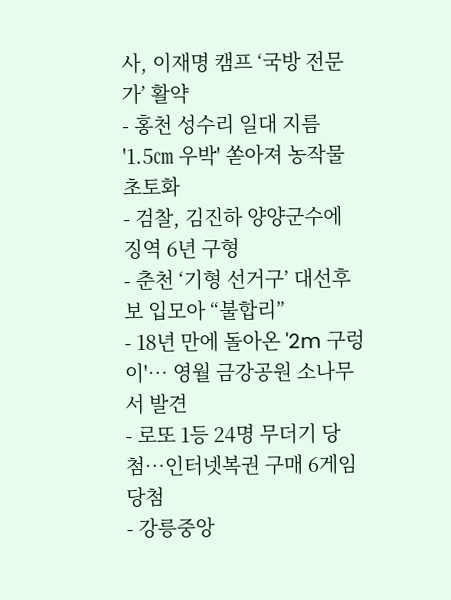사, 이재명 캠프 ‘국방 전문가’ 활약
- 홍천 성수리 일대 지름 '1.5㎝ 우박' 쏟아져 농작물 초토화
- 검찰, 김진하 양양군수에 징역 6년 구형
- 춘천 ‘기형 선거구’ 대선후보 입모아 “불합리”
- 18년 만에 돌아온 '2m 구렁이'… 영월 금강공원 소나무서 발견
- 로또 1등 24명 무더기 당첨…인터넷복권 구매 6게임 당첨
- 강릉중앙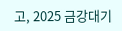고, 2025 금강대기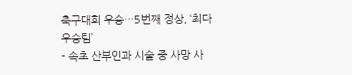축구대회 우승…5번째 정상, ‘최다 우승팀’
- 속초 산부인과 시술 중 사망 사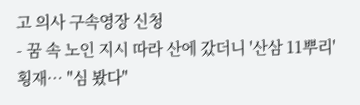고 의사 구속영장 신청
- 꿈 속 노인 지시 따라 산에 갔더니 '산삼 11뿌리' 횡재… "심 봤다"